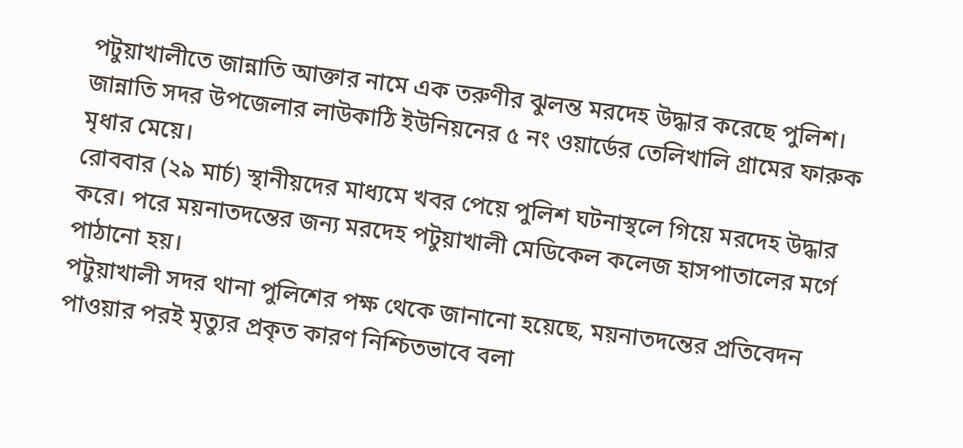পটুয়াখালীতে জান্নাতি আক্তার নামে এক তরুণীর ঝুলন্ত মরদেহ উদ্ধার করেছে পুলিশ। জান্নাতি সদর উপজেলার লাউকাঠি ইউনিয়নের ৫ নং ওয়ার্ডের তেলিখালি গ্রামের ফারুক মৃধার মেয়ে।
রোববার (২৯ মার্চ) স্থানীয়দের মাধ্যমে খবর পেয়ে পুলিশ ঘটনাস্থলে গিয়ে মরদেহ উদ্ধার করে। পরে ময়নাতদন্তের জন্য মরদেহ পটুয়াখালী মেডিকেল কলেজ হাসপাতালের মর্গে পাঠানো হয়।
পটুয়াখালী সদর থানা পুলিশের পক্ষ থেকে জানানো হয়েছে, ময়নাতদন্তের প্রতিবেদন পাওয়ার পরই মৃত্যুর প্রকৃত কারণ নিশ্চিতভাবে বলা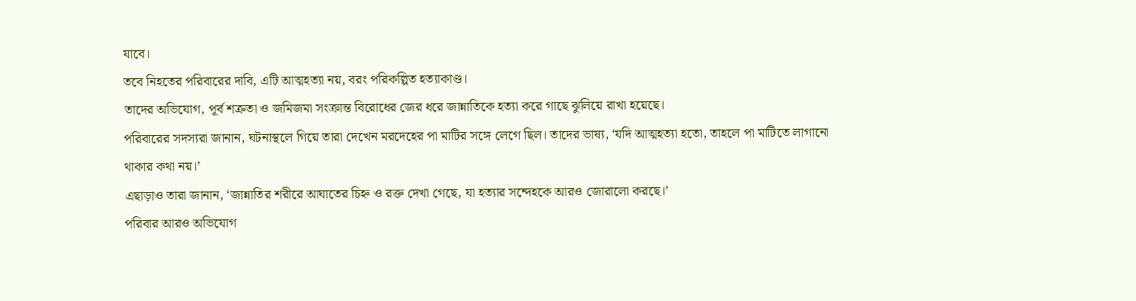যাবে।
তবে নিহতের পরিবারের দাবি, এটি আত্মহত্যা নয়, বরং পরিকল্পিত হত্যাকাণ্ড।
তাদের অভিযোগ, পূর্ব শত্রুতা ও জমিজমা সংক্রান্ত বিরোধের জের ধরে জান্নাতিকে হত্যা করে গাছে ঝুলিয়ে রাখা হয়েছে।
পরিবারের সদস্যরা জানান, ঘটনাস্থলে গিয়ে তারা দেখেন মরদেহের পা মাটির সঙ্গে লেগে ছিল। তাদের ভাষ্য, ‘যদি আত্মহত্যা হতো, তাহলে পা মাটিতে লাগানো থাকার কথা নয়।’
এছাড়াও তারা জানান, ‘জান্নাতির শরীরে আঘাতের চিহ্ন ও রক্ত দেখা গেছে, যা হত্যার সন্দেহকে আরও জোরালো করছে।’
পরিবার আরও অভিযোগ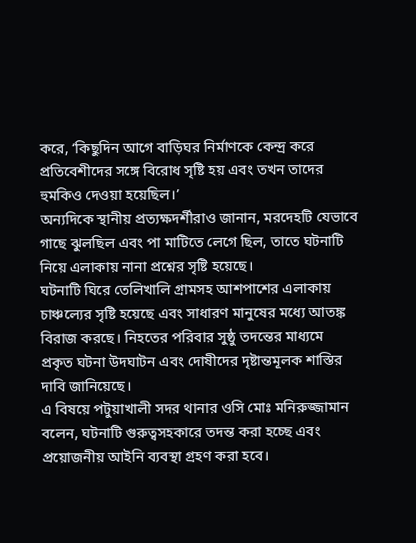করে, ‘কিছুদিন আগে বাড়িঘর নির্মাণকে কেন্দ্র করে প্রতিবেশীদের সঙ্গে বিরোধ সৃষ্টি হয় এবং তখন তাদের হুমকিও দেওয়া হয়েছিল।’
অন্যদিকে স্থানীয় প্রত্যক্ষদর্শীরাও জানান, মরদেহটি যেভাবে গাছে ঝুলছিল এবং পা মাটিতে লেগে ছিল, তাতে ঘটনাটি নিয়ে এলাকায় নানা প্রশ্নের সৃষ্টি হয়েছে।
ঘটনাটি ঘিরে তেলিখালি গ্রামসহ আশপাশের এলাকায় চাঞ্চল্যের সৃষ্টি হয়েছে এবং সাধারণ মানুষের মধ্যে আতঙ্ক বিরাজ করছে। নিহতের পরিবার সুষ্ঠু তদন্তের মাধ্যমে প্রকৃত ঘটনা উদঘাটন এবং দোষীদের দৃষ্টান্তমূলক শাস্তির দাবি জানিয়েছে।
এ বিষয়ে পটুয়াখালী সদর থানার ওসি মোঃ মনিরুজ্জামান বলেন, ঘটনাটি গুরুত্বসহকারে তদন্ত করা হচ্ছে এবং প্রয়োজনীয় আইনি ব্যবস্থা গ্রহণ করা হবে।